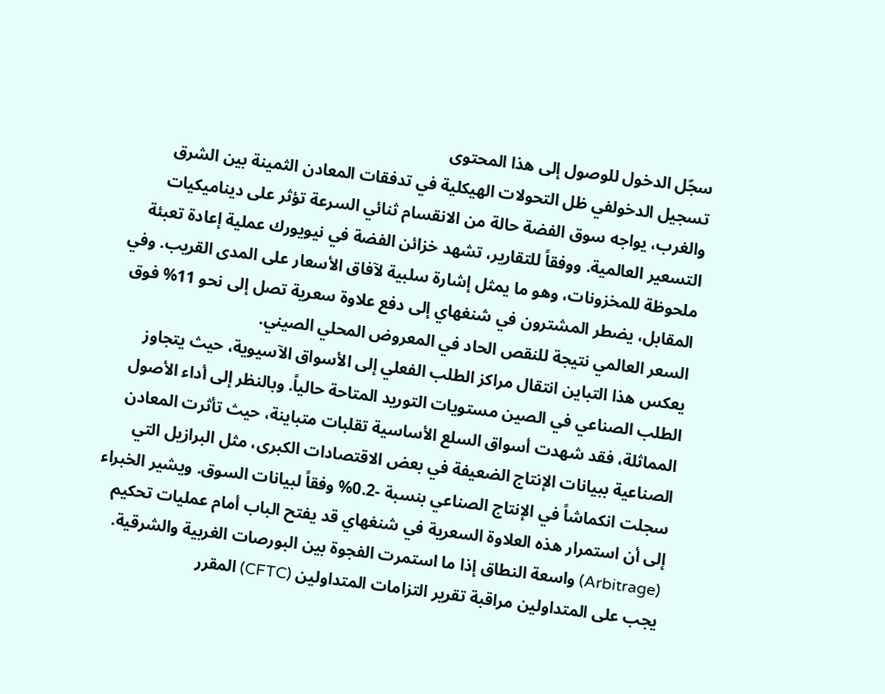سجّل الدخول للوصول إلى هذا المحتوى
تسجيل الدخولفي ظل التحولات الهيكلية في تدفقات المعادن الثمينة بين الشرق والغرب، يواجه سوق الفضة حالة من الانقسام ثنائي السرعة تؤثر على ديناميكيات التسعير العالمية. ووفقاً للتقارير، تشهد خزائن الفضة في نيويورك عملية إعادة تعبئة ملحوظة للمخزونات، وهو ما يمثل إشارة سلبية لآفاق الأسعار على المدى القريب. وفي المقابل، يضطر المشترون في شنغهاي إلى دفع علاوة سعرية تصل إلى نحو 11% فوق السعر العالمي نتيجة للنقص الحاد في المعروض المحلي الصيني.
يعكس هذا التباين انتقال مراكز الطلب الفعلي إلى الأسواق الآسيوية، حيث يتجاوز الطلب الصناعي في الصين مستويات التوريد المتاحة حالياً. وبالنظر إلى أداء الأصول المماثلة، فقد شهدت أسواق السلع الأساسية تقلبات متباينة، حيث تأثرت المعادن الصناعية ببيانات الإنتاج الضعيفة في بعض الاقتصادات الكبرى، مثل البرازيل التي سجلت انكماشاً في الإنتاج الصناعي بنسبة -0.2% وفقاً لبيانات السوق. ويشير الخبراء إلى أن استمرار هذه العلاوة السعرية في شنغهاي قد يفتح الباب أمام عمليات تحكيم (Arbitrage) واسعة النطاق إذا ما استمرت الفجوة بين البورصات الغربية والشرقية.
يجب على المتداولين مراقبة تقرير التزامات المتداولين (CFTC) المقرر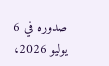صدوره في 6 يوليو 2026،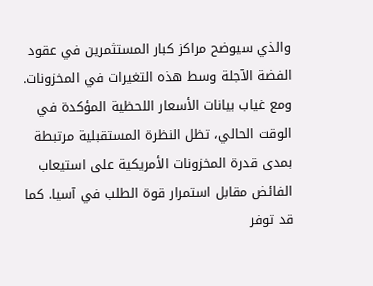والذي سيوضح مراكز كبار المستثمرين في عقود الفضة الآجلة وسط هذه التغيرات في المخزونات. ومع غياب بيانات الأسعار اللحظية المؤكدة في الوقت الحالي، تظل النظرة المستقبلية مرتبطة بمدى قدرة المخزونات الأمريكية على استيعاب الفائض مقابل استمرار قوة الطلب في آسيا. كما قد توفر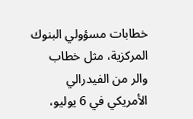خطابات مسؤولي البنوك المركزية، مثل خطاب والر من الفيدرالي الأمريكي في 6 يوليو،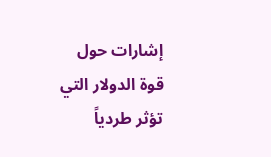إشارات حول قوة الدولار التي تؤثر طردياً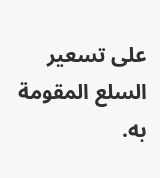على تسعير السلع المقومة به.